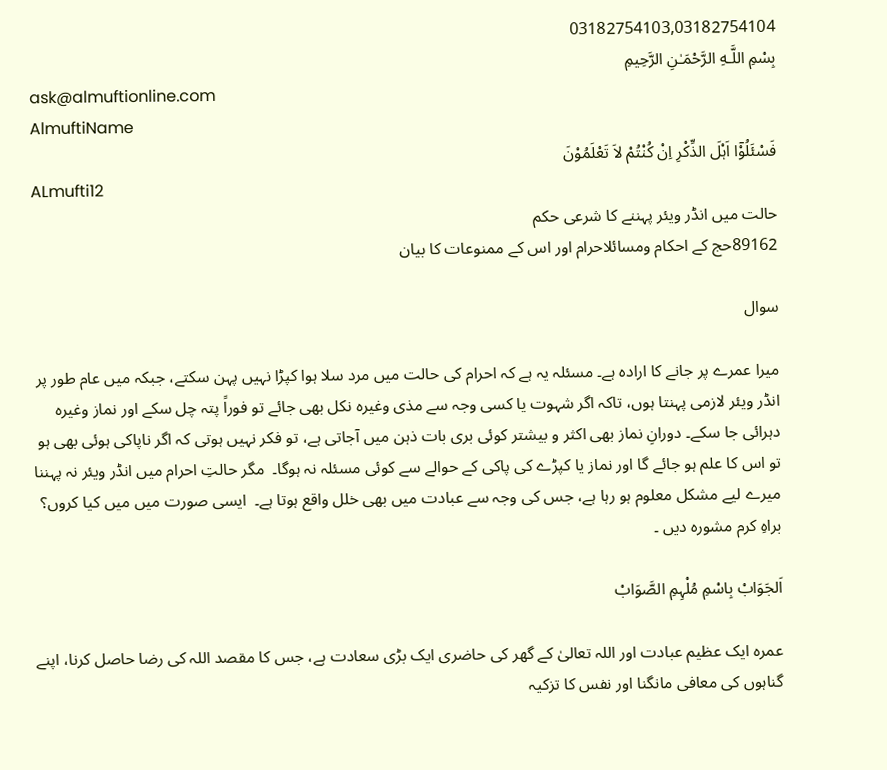03182754103,03182754104
بِسْمِ اللَّـهِ الرَّحْمَـٰنِ الرَّحِيمِ
ask@almuftionline.com
AlmuftiName
فَسْئَلُوْٓا اَہْلَ الذِّکْرِ اِنْ کُنْتُمْ لاَ تَعْلَمُوْنَ
ALmufti12
حالت میں انڈر ویئر پہننے کا شرعی حکم
89162حج کے احکام ومسائلاحرام اور اس کے ممنوعات کا بیان

سوال

میرا عمرے پر جانے کا ارادہ ہے۔ مسئلہ یہ ہے کہ احرام کی حالت میں مرد سلا ہوا کپڑا نہیں پہن سکتے، جبکہ میں عام طور پر انڈر ویئر لازمی پہنتا ہوں، تاکہ اگر شہوت یا کسی وجہ سے مذی وغیرہ نکل بھی جائے تو فوراً پتہ چل سکے اور نماز وغیرہ دہرائی جا سکے۔ دورانِ نماز بھی اکثر و بیشتر کوئی بری بات ذہن میں آجاتی ہے، تو فکر نہیں ہوتی کہ اگر ناپاکی ہوئی بھی ہو تو اس کا علم ہو جائے گا اور نماز یا کپڑے کی پاکی کے حوالے سے کوئی مسئلہ نہ ہوگا۔  مگر حالتِ احرام میں انڈر ویئر نہ پہننا میرے لیے مشکل معلوم ہو رہا ہے، جس کی وجہ سے عبادت میں بھی خلل واقع ہوتا ہے۔  ایسی صورت میں میں کیا کروں؟ براہِ کرم مشورہ دیں ۔

اَلجَوَابْ بِاسْمِ مُلْہِمِ الصَّوَابْ

عمرہ ایک عظیم عبادت اور اللہ تعالیٰ کے گھر کی حاضری ایک بڑی سعادت ہے، جس کا مقصد اللہ کی رضا حاصل کرنا، اپنے گناہوں کی معافی مانگنا اور نفس کا تزکیہ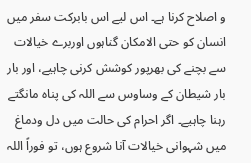و اصلاح کرنا ہے۔ اس لیے اس بابرکت سفر میں انسان کو حتی الامکان گناہوں اوربرے خیالات سے بچنے کی بھرپور کوشش کرنی چاہیے، اور بار بار شیطان کے وساوس سے اللہ کی پناہ مانگتے رہنا چاہیے۔ اگر احرام کی حالت میں دل ودماغ میں شہوانی خیالات آنا شروع ہوں، تو فوراً اللہ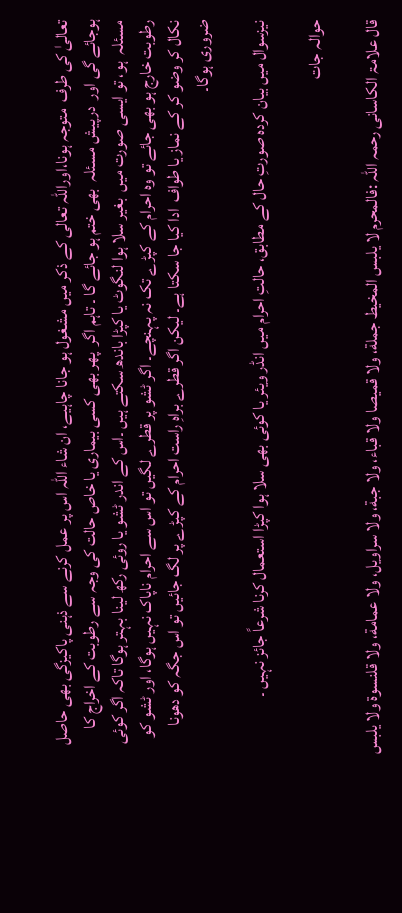تعالیٰ کی طرف  متوجہ ہونا،اوراللہ تعالی کے ذکر میں مشغول ہو جانا چاہیے، ان شاء اللہ اس پر عمل کرنے سے ذہنی پاکیزگی بھی حاصل ہوجائے گی اور  درپیش مسئلہ  بھی ختم ہو جائے گا ۔ تاہم اگر  پھر بھی کسی بیماری یا خاص حالت کی وجہ سے رطوبت کے اخراج کا مسئلہ  ہو، تو ایسی صورت میں  بغیر سلا ہوا لنگوٹ یا کپڑا باندھ سکتے ہیں ۔اس کے اندر ٹشو یا روئی رکھ لینا بہتر ہوگا تاکہ اگر کوئی رطوبت خارج ہو بھی جائے تو وہ احرام کے کپڑے تک نہ پہنچے۔ اگر ٹشو پر قطرے لگیں تو اس سے احرام ناپاک نہیں ہوگا، اور ٹشو کو نکال کر وضو کر کے نماز یا طواف  ادا کیا جا سکتا ہے۔ لیکن اگر قطرے براہِ راست احرام کے کپڑے پر لگ جائیں تو اس جگہ کو دھونا ضروری ہوگا۔

نیزسوال میں بیان کردہ صورتِ حال کے مطابق، حالتِ احرام میں انڈر ویئر یا کوئی بھی سلا ہوا کپڑا استعمال کرنا شرعاً جائز نہیں ۔

حوالہ جات

قال علامۃ الکاسانی رحمہ اللہ :فالمحرم ‌لا ‌يلبس ‌المخيط ‌جملة، ولا قميصا ولا قباء، ولا جبة، ولا سراويل، ولا عمامة، ولا قلنسوة ولا يلبس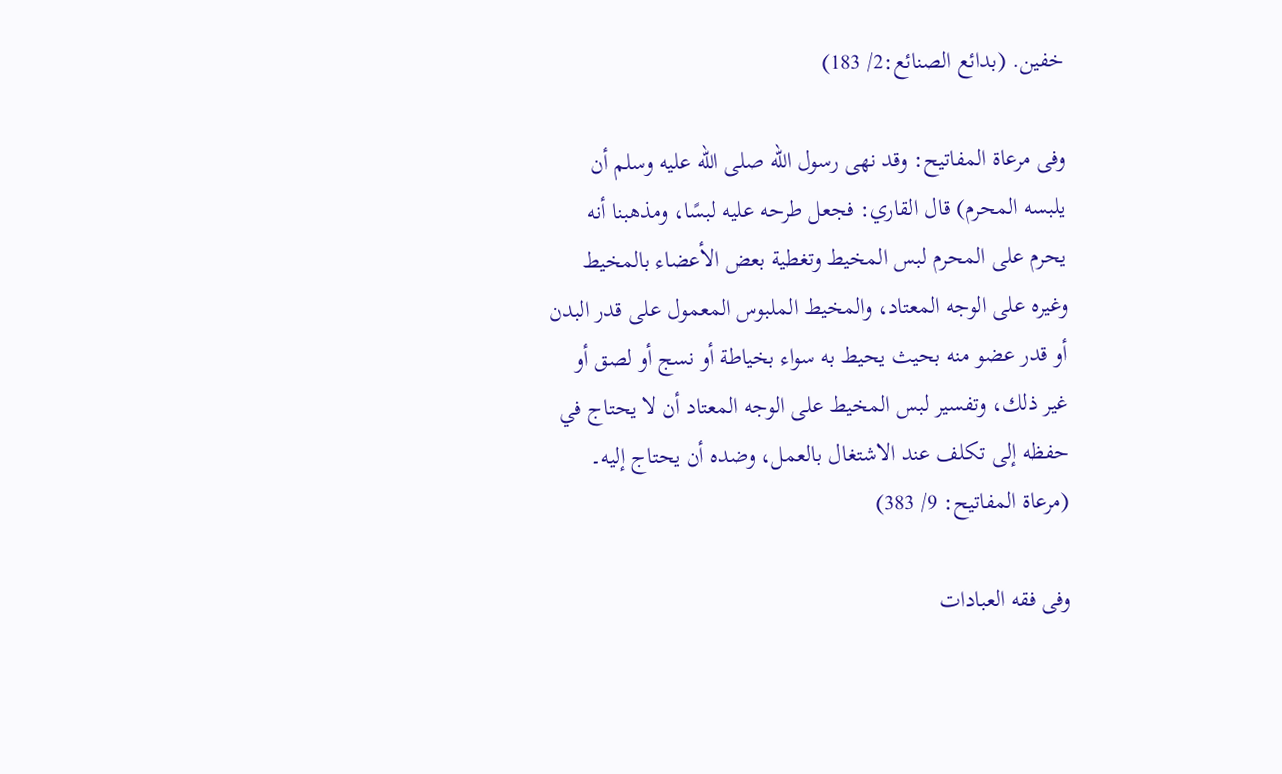خفين. (بدائع الصنائع:2/ 183)

وفی مرعاة المفاتيح: وقد نهى رسول الله صلى الله عليه وسلم أن يلبسه المحرم) قال القاري: فجعل طرحه عليه لبسًا، ومذهبنا أنه يحرم على المحرم لبس المخيط وتغطية بعض الأعضاء بالمخيط وغيره على الوجه المعتاد، والمخيط ‌الملبوس ‌المعمول ‌على ‌قدر ‌البدن أو قدر عضو منه بحيث يحيط به سواء بخياطة أو نسج أو لصق أو غير ذلك، وتفسير لبس المخيط على الوجه المعتاد أن لا يحتاج في حفظه إلى تكلف عند الاشتغال بالعمل، وضده أن يحتاج إليه۔ (مرعاة المفاتيح: 9/ 383)

وفی فقه العبادات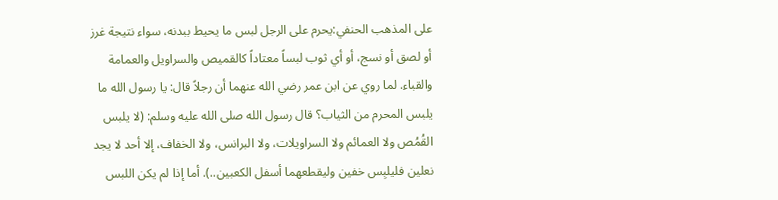على المذهب الحنفي:يحرم على الرجل لبس ما يحيط ببدنه، سواء نتيجة غرز أو لصق أو نسج، أو أي ثوب ‌لبساً ‌معتاداً كالقميص والسراويل والعمامة والقباء. لما روي عن ابن عمر رضي الله عنهما أن رجلاً قال: يا رسول الله ما يلبس المحرم من الثياب؟ قال رسول الله صلى الله عليه وسلم: (لا يلبس القُمُص ولا العمائم ولا السراويلات، ولا البرانس، ولا الخفاف، إلا أحد لا يجد نعلين فليلبِس خفين وليقطعهما أسفل الكعبين..). أما إذا لم يكن اللبس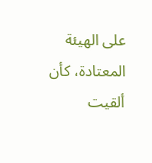على الهيئة المعتادة، كأن ألقيت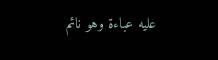عليه عباءة وهو نائم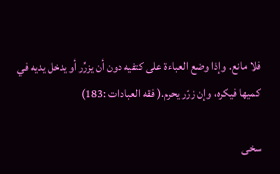فلا مانع. وإذا وضع العباءة على كتفيه دون أن يزرِّر أو يدخل يديه في كميها فيكره، وإن زرّر يحرم.( فقه العبادات :183)

سخی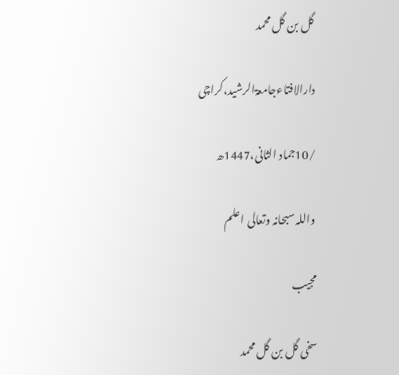گل بن گل محمد

دارالافتاءجامعۃالرشید،کراچی

/10جماد الثانی،1447ھ

واللہ سبحانہ وتعالی اعلم

مجیب

سخی گل بن گل محمد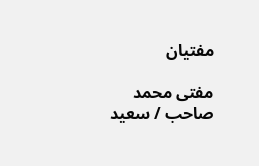مفتیان

مفتی محمد صاحب / سعید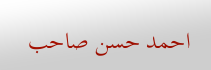احمد حسن صاحب